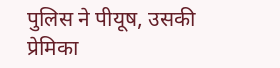पुलिस ने पीयूष, उसकी प्रेमिका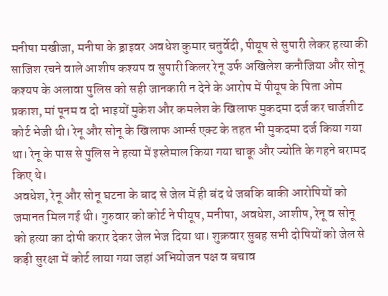मनीषा मखीजा, मनीषा के ड्राइवर अवधेश कुमार चतुर्वेदी, पीयूष से सुपारी लेकर हत्या की साजिश रचने वाले आशीष कश्यप व सुपारी किलर रेनू उर्फ अखिलेश कनौजिया और सोनू कश्यप के अलावा पुलिस को सही जानकारी न देने के आरोप में पीयूष के पिता ओम प्रकाश, मां पूनम व दो भाइयों मुकेश और कमलेश के खिलाफ मुकदमा दर्ज कर चार्जशीट कोर्ट भेजी थी। रेनू और सोनू के खिलाफ आर्म्स एक्ट के तहत भी मुकदमा दर्ज किया गया था। रेनू के पास से पुलिस ने हत्या में इस्तेमाल किया गया चाकू और ज्योति के गहने बरामद किए थे।
अवधेश, रेनू और सोनू घटना के बाद से जेल में ही बंद थे जबकि बाकी आरोपियों को जमानत मिल गई थी। गुरुवार को कोर्ट ने पीयूष, मनीषा, अवधेश, आशीष, रेनू व सोनू को हत्या का दोषी करार देकर जेल भेज दिया था। शुक्रवार सुबह सभी दोषियों को जेल से कड़ी सुरक्षा में कोर्ट लाया गया जहां अभियोजन पक्ष व बचाव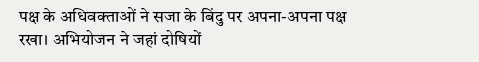पक्ष के अधिवक्ताओं ने सजा के बिंदु पर अपना-अपना पक्ष रखा। अभियोजन ने जहां दोषियों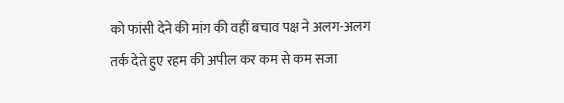को फांसी देने की मांग की वहीं बचाव पक्ष ने अलग-अलग तर्क देते हुए रहम की अपील कर कम से कम सजा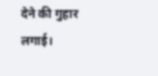देने की गुहार लगाई।